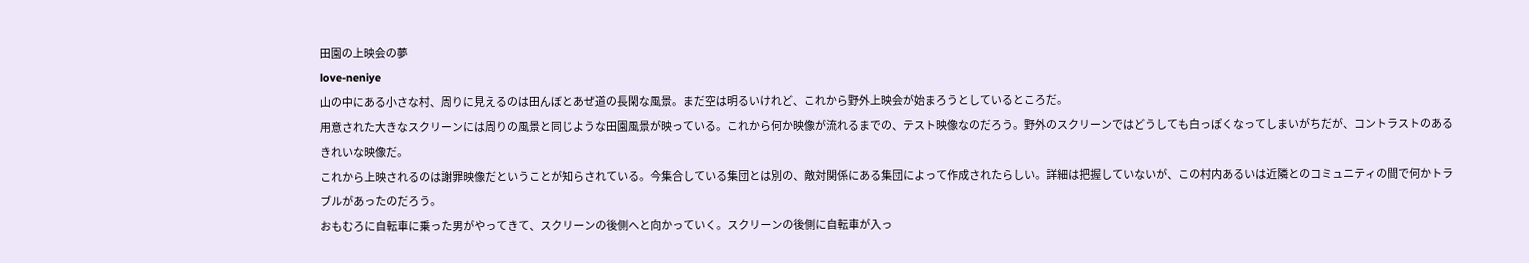田園の上映会の夢
love-neniye
山の中にある小さな村、周りに見えるのは田んぼとあぜ道の長閑な風景。まだ空は明るいけれど、これから野外上映会が始まろうとしているところだ。
用意された大きなスクリーンには周りの風景と同じような田園風景が映っている。これから何か映像が流れるまでの、テスト映像なのだろう。野外のスクリーンではどうしても白っぽくなってしまいがちだが、コントラストのあるきれいな映像だ。
これから上映されるのは謝罪映像だということが知らされている。今集合している集団とは別の、敵対関係にある集団によって作成されたらしい。詳細は把握していないが、この村内あるいは近隣とのコミュニティの間で何かトラブルがあったのだろう。
おもむろに自転車に乗った男がやってきて、スクリーンの後側へと向かっていく。スクリーンの後側に自転車が入っ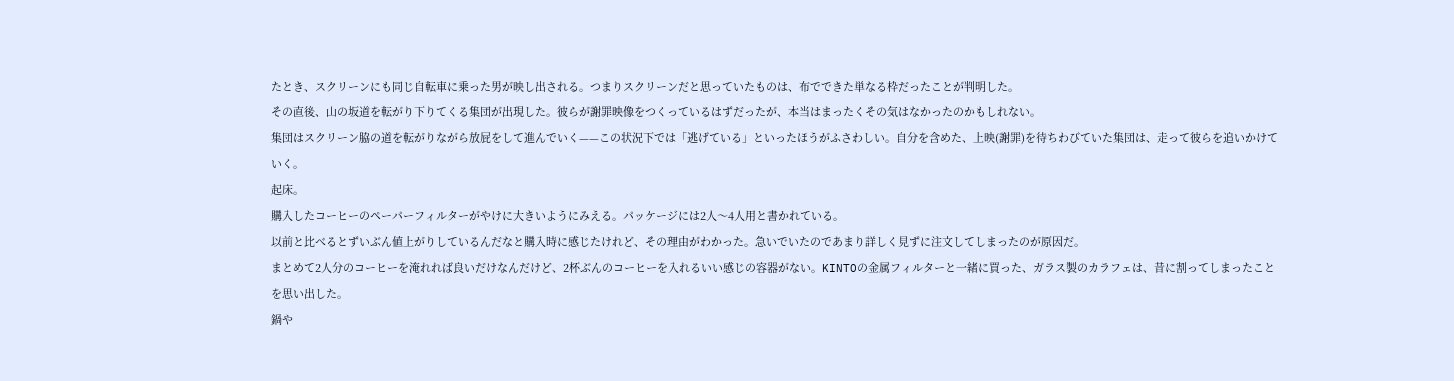たとき、スクリーンにも同じ自転車に乗った男が映し出される。つまりスクリーンだと思っていたものは、布でできた単なる枠だったことが判明した。
その直後、山の坂道を転がり下りてくる集団が出現した。彼らが謝罪映像をつくっているはずだったが、本当はまったくその気はなかったのかもしれない。
集団はスクリーン脇の道を転がりながら放屁をして進んでいく——この状況下では「逃げている」といったほうがふさわしい。自分を含めた、上映(謝罪)を待ちわびていた集団は、走って彼らを追いかけていく。
起床。
購入したコーヒーのペーパーフィルターがやけに大きいようにみえる。パッケージには2人〜4人用と書かれている。
以前と比べるとずいぶん値上がりしているんだなと購入時に感じたけれど、その理由がわかった。急いでいたのであまり詳しく見ずに注文してしまったのが原因だ。
まとめて2人分のコーヒーを淹れれば良いだけなんだけど、2杯ぶんのコーヒーを入れるいい感じの容器がない。KINTOの金属フィルターと一緒に買った、ガラス製のカラフェは、昔に割ってしまったことを思い出した。
鍋や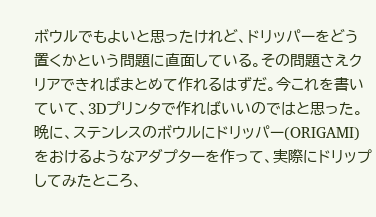ボウルでもよいと思ったけれど、ドリッパーをどう置くかという問題に直面している。その問題さえクリアできればまとめて作れるはずだ。今これを書いていて、3Dプリンタで作ればいいのではと思った。
晩に、ステンレスのボウルにドリッパー(ORIGAMI)をおけるようなアダプターを作って、実際にドリップしてみたところ、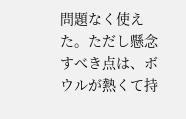問題なく使えた。ただし懸念すべき点は、ボウルが熱くて持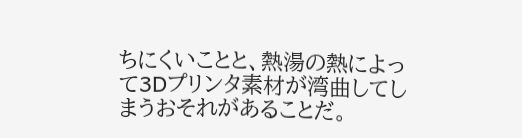ちにくいことと、熱湯の熱によって3Dプリンタ素材が湾曲してしまうおそれがあることだ。